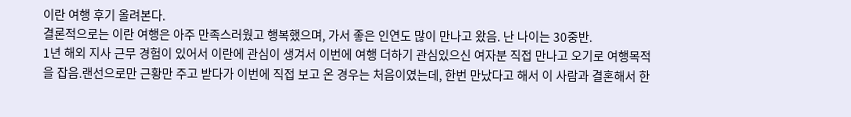이란 여행 후기 올려본다.
결론적으로는 이란 여행은 아주 만족스러웠고 행복했으며, 가서 좋은 인연도 많이 만나고 왔음. 난 나이는 30중반.
1년 해외 지사 근무 경험이 있어서 이란에 관심이 생겨서 이번에 여행 더하기 관심있으신 여자분 직접 만나고 오기로 여행목적을 잡음.랜선으로만 근황만 주고 받다가 이번에 직접 보고 온 경우는 처음이였는데, 한번 만났다고 해서 이 사람과 결혼해서 한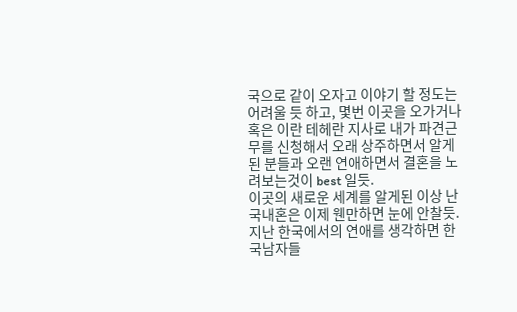국으로 같이 오자고 이야기 할 정도는 어려울 듯 하고, 몇번 이곳을 오가거나 혹은 이란 테헤란 지사로 내가 파견근무를 신청해서 오래 상주하면서 알게 된 분들과 오랜 연애하면서 결혼을 노려보는것이 best 일듯.
이곳의 새로운 세계를 알게된 이상 난 국내혼은 이제 웬만하면 눈에 안찰듯. 지난 한국에서의 연애를 생각하면 한국남자들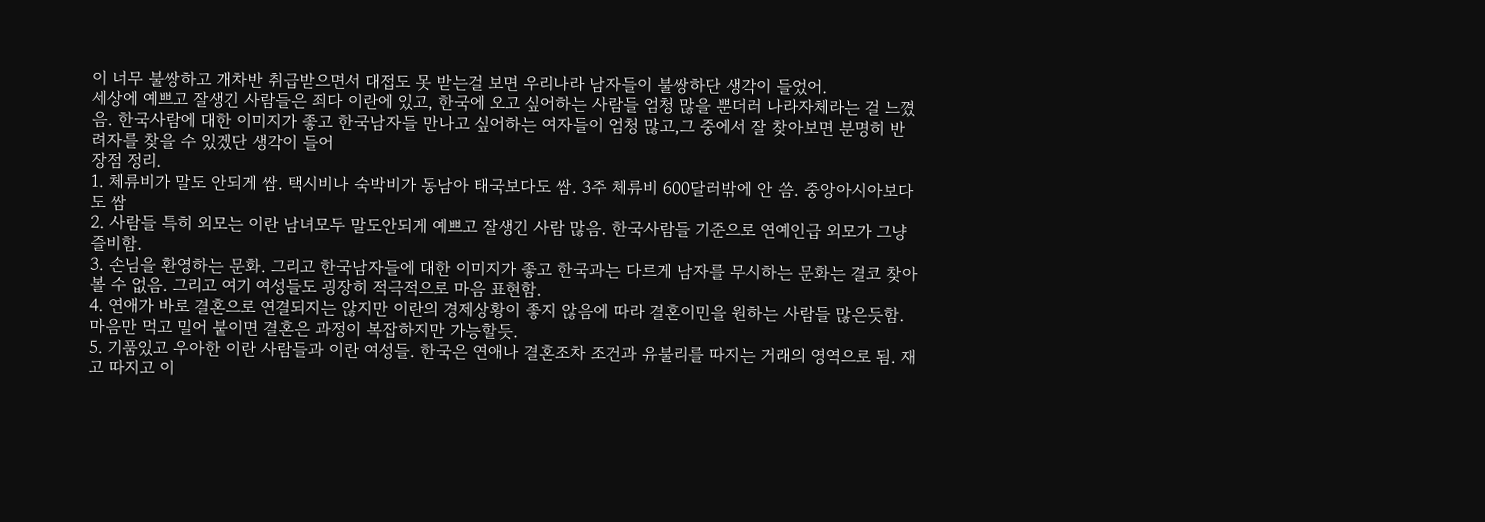이 너무 불쌍하고 개차반 취급받으면서 대접도 못 받는걸 보면 우리나라 남자들이 불쌍하단 생각이 들었어.
세상에 예쁘고 잘생긴 사람들은 죄다 이란에 있고, 한국에 오고 싶어하는 사람들 엄청 많을 뿐더러 나라자체라는 걸 느꼈음. 한국사람에 대한 이미지가 좋고 한국남자들 만나고 싶어하는 여자들이 엄청 많고,그 중에서 잘 찾아보면 분명히 반려자를 찾을 수 있겠단 생각이 들어
장점 정리.
1. 체류비가 말도 안되게 쌈. 택시비나 숙박비가 동남아 태국보다도 쌈. 3주 체류비 600달러밖에 안 씀. 중앙아시아보다도 쌈
2. 사람들 특히 외모는 이란 남녀모두 말도안되게 예쁘고 잘생긴 사람 많음. 한국사람들 기준으로 연예인급 외모가 그냥 즐비함.
3. 손님을 환영하는 문화. 그리고 한국남자들에 대한 이미지가 좋고 한국과는 다르게 남자를 무시하는 문화는 결코 찾아볼 수 없음. 그리고 여기 여성들도 굉장히 적극적으로 마음 표현함.
4. 연애가 바로 결혼으로 연결되지는 않지만 이란의 경제상황이 좋지 않음에 따라 결혼이민을 원하는 사람들 많은듯함. 마음만 먹고 밀어 붙이면 결혼은 과정이 복잡하지만 가능할듯.
5. 기품있고 우아한 이란 사람들과 이란 여성들. 한국은 연애나 결혼조차 조건과 유불리를 따지는 거래의 영역으로 됨. 재고 따지고 이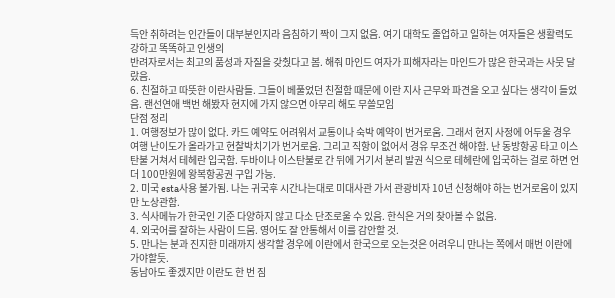득안 취하려는 인간들이 대부분인지라 음침하기 짝이 그지 없음. 여기 대학도 졸업하고 일하는 여자들은 생활력도 강하고 똑똑하고 인생의
반려자로서는 최고의 품성과 자질을 갖췄다고 봄. 해줘 마인드 여자가 피해자라는 마인드가 많은 한국과는 사뭇 달랐음.
6. 친절하고 따뜻한 이란사람들. 그들이 베풀었던 친절함 때문에 이란 지사 근무와 파견을 오고 싶다는 생각이 들었음. 랜선연애 백번 해봤자 현지에 가지 않으면 아무리 해도 무쓸모임
단점 정리
1. 여행정보가 많이 없다. 카드 예약도 어려워서 교통이나 숙박 예약이 번거로움. 그래서 현지 사정에 어두울 경우 여행 난이도가 올라가고 현찰박치기가 번거로움. 그리고 직항이 없어서 경유 무조건 해야함. 난 동방항공 타고 이스탄불 거쳐서 테헤란 입국함. 두바이나 이스탄불로 간 뒤에 거기서 분리 발권 식으로 테헤란에 입국하는 걸로 하면 언더 100만원에 왕복항공권 구입 가능.
2. 미국 esta사용 불가됨. 나는 귀국후 시간나는대로 미대사관 가서 관광비자 10년 신청해야 하는 번거로움이 있지만 노상관함.
3. 식사메뉴가 한국인 기준 다양하지 않고 다소 단조로울 수 있음. 한식은 거의 찾아볼 수 없음.
4. 외국어를 잘하는 사람이 드뭄. 영어도 잘 안통해서 이를 감안할 것.
5. 만나는 분과 진지한 미래까지 생각할 경우에 이란에서 한국으로 오는것은 어려우니 만나는 쪽에서 매번 이란에 가야할듯.
동남아도 좋겠지만 이란도 한 번 짐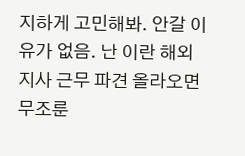지하게 고민해봐. 안갈 이유가 없음. 난 이란 해외지사 근무 파견 올라오면 무조룬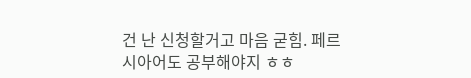건 난 신청할거고 마음 굳힘. 페르시아어도 공부해야지 ㅎㅎ